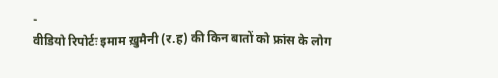-
वीडियो रिपोर्टः इमाम ख़ुमैनी (र.ह) की किन बातों को फ्रांस के लोग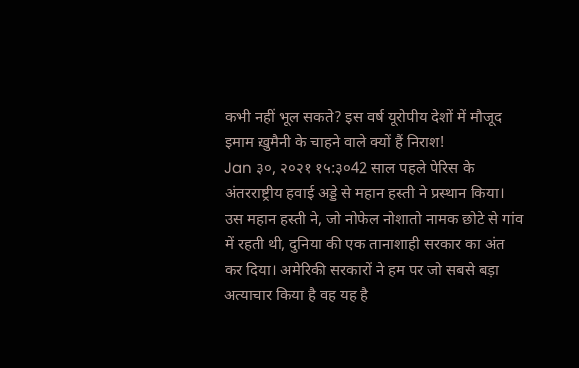कभी नहीं भूल सकते? इस वर्ष यूरोपीय देशों में मौजूद इमाम ख़ुमैनी के चाहने वाले क्यों हैं निराश!
Jan ३०, २०२१ १५:३०42 साल पहले पेरिस के अंतरराष्ट्रीय हवाई अड्डे से महान हस्ती ने प्रस्थान किया। उस महान हस्ती ने, जो नोफेल नोशातो नामक छोटे से गांव में रहती थी, दुनिया की एक तानाशाही सरकार का अंत कर दिया। अमेरिकी सरकारों ने हम पर जो सबसे बड़ा अत्याचार किया है वह यह है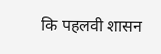कि पहलवी शासन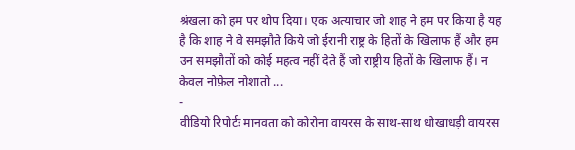श्रंखला को हम पर थोप दिया। एक अत्याचार जो शाह ने हम पर किया है यह है कि शाह ने वे समझौते किये जो ईरानी राष्ट्र के हितों के खिलाफ हैं और हम उन समझौतों को कोई महत्व नहीं देते हैं जो राष्ट्रीय हितों के खिलाफ हैं। न केवल नोफ़ेल नोशातो ...
-
वीडियो रिपोर्टः मानवता को कोरोना वायरस के साथ-साथ धोखाधड़ी वायरस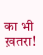का भी ख़तरा!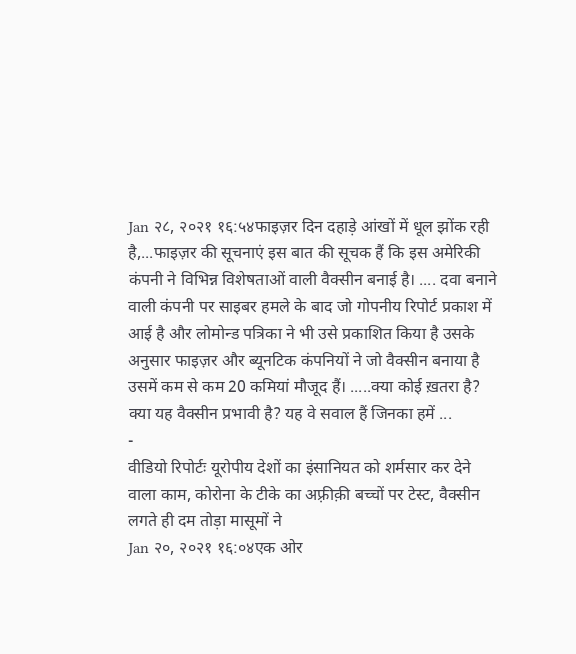Jan २८, २०२१ १६:५४फाइज़र दिन दहाड़े आंखों में धूल झोंक रही है,...फाइज़र की सूचनाएं इस बात की सूचक हैं कि इस अमेरिकी कंपनी ने विभिन्न विशेषताओं वाली वैक्सीन बनाई है। .... दवा बनाने वाली कंपनी पर साइबर हमले के बाद जो गोपनीय रिपोर्ट प्रकाश में आई है और लोमोन्ड पत्रिका ने भी उसे प्रकाशित किया है उसके अनुसार फाइज़र और ब्यूनटिक कंपनियों ने जो वैक्सीन बनाया है उसमें कम से कम 20 कमियां मौजूद हैं। .....क्या कोई ख़तरा है? क्या यह वैक्सीन प्रभावी है? यह वे सवाल हैं जिनका हमें ...
-
वीडियो रिपोर्टः यूरोपीय देशों का इंसानियत को शर्मसार कर देने वाला काम, कोरोना के टीके का अफ़्रीक़ी बच्चों पर टेस्ट, वैक्सीन लगते ही दम तोड़ा मासूमों ने
Jan २०, २०२१ १६:०४एक ओर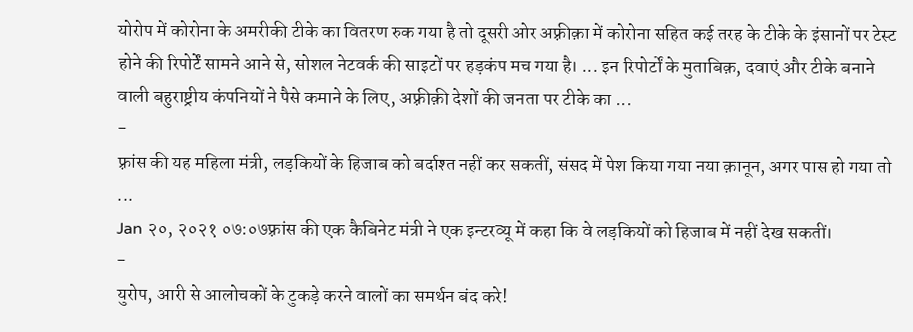योरोप में कोरोना के अमरीकी टीके का वितरण रुक गया है तो दूसरी ओर अफ़्रीक़ा में कोरोना सहित कई तरह के टीके के इंसानों पर टेस्ट होने की रिपोर्टें सामने आने से, सोशल नेटवर्क की साइटों पर हड़कंप मच गया है। ... इन रिपोर्टों के मुताबिक़, दवाएं और टीके बनाने वाली बहुराष्ट्रीय कंपनियों ने पैसे कमाने के लिए, अफ़्रीक़ी देशों की जनता पर टीके का ...
-
फ़्रांस की यह महिला मंत्री, लड़कियों के हिजाब को बर्दाश्त नहीं कर सकतीं, संसद में पेश किया गया नया क़ानून, अगर पास हो गया तो ...
Jan २०, २०२१ ०७:०७फ़्रांस की एक कैबिनेट मंत्री ने एक इन्टरव्यू में कहा कि वे लड़कियों को हिजाब में नहीं देख सकतीं।
-
युरोप, आरी से आलोचकों के टुकड़े करने वालों का समर्थन बंद करे!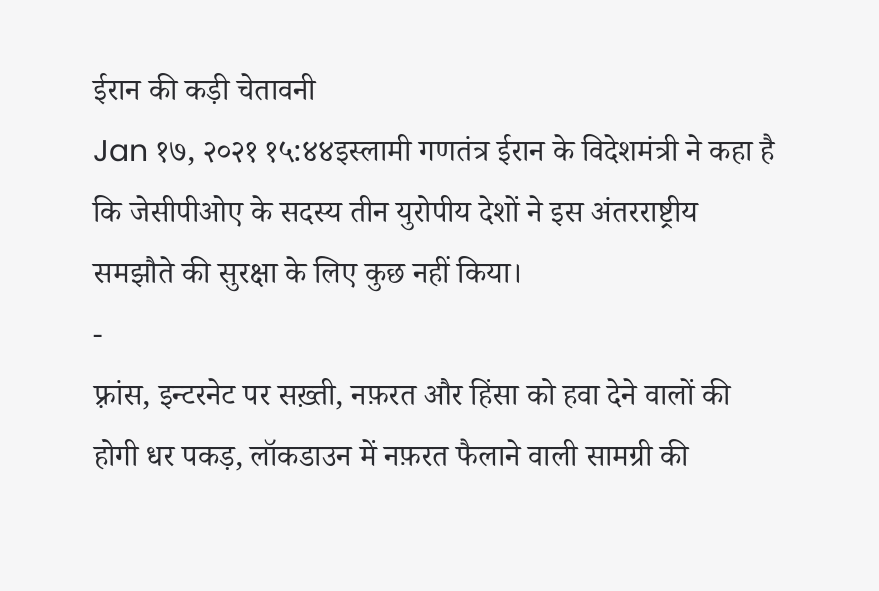ईरान की कड़ी चेतावनी
Jan १७, २०२१ १५:४४इस्लामी गणतंत्र ईरान के विदेशमंत्री ने कहा है कि जेसीपीओए के सदस्य तीन युरोपीय देशों ने इस अंतरराष्ट्रीय समझौते की सुरक्षा के लिए कुछ नहीं किया।
-
फ़्रांस, इन्टरनेट पर सख़्ती, नफ़रत और हिंसा को हवा देने वालों की होगी धर पकड़, लॉकडाउन में नफ़रत फैलाने वाली सामग्री की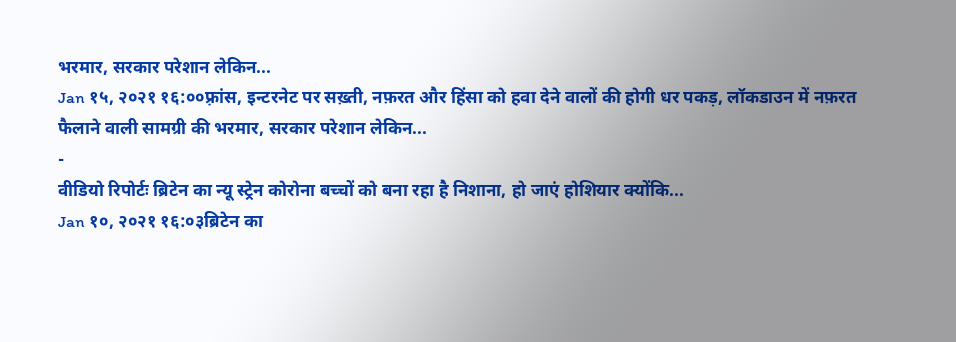भरमार, सरकार परेशान लेकिन...
Jan १५, २०२१ १६:००फ़्रांस, इन्टरनेट पर सख़्ती, नफ़रत और हिंसा को हवा देने वालों की होगी धर पकड़, लॉकडाउन में नफ़रत फैलाने वाली सामग्री की भरमार, सरकार परेशान लेकिन...
-
वीडियो रिपोर्टः ब्रिटेन का न्यू स्ट्रेन कोरोना बच्चों को बना रहा है निशाना, हो जाएं होशियार क्योंकि...
Jan १०, २०२१ १६:०३ब्रिटेन का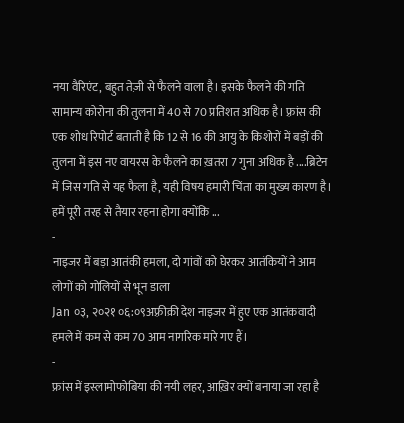नया वैरिएंट, बहुत तेज़ी से फैलने वाला है। इसके फैलने की गति सामान्य कोरोना की तुलना में 40 से 70 प्रतिशत अधिक है। फ़्रांस की एक शोध रिपोर्ट बताती है कि 12 से 16 की आयु के किशोरों में बड़ों की तुलना में इस नए वायरस के फैलने का ख़तरा 7 गुना अधिक है ....ब्रिटेन में जिस गति से यह फैला है, यही विषय हमारी चिंता का मुख्य कारण है। हमें पूरी तरह से तैयार रहना होगा क्योंकि ...
-
नाइजर में बड़ा आतंकी हमला, दो गांवों को घेरकर आतंकियों ने आम लोगों को गोलियों से भून डाला
Jan ०३, २०२१ ०६:०९अफ़्रीक़ी देश नाइजर में हुए एक आतंकवादी हमले में कम से कम 70 आम नागरिक मारे गए हैं।
-
फ्रांस में इस्लामोफोबिया की नयी लहर, आख़िर क्यों बनाया जा रहा है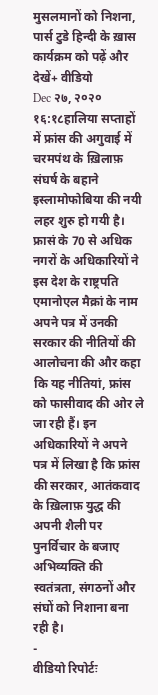मुसलमानों को निशना, पार्स टुडे हिन्दी के ख़ास कार्यक्रम को पढ़ें और देखें+ वीडियो
Dec २७, २०२० १६:१८हालिया सप्ताहों में फ्रांस की अगुवाई में चरमपंथ के ख़िलाफ़ संघर्ष के बहाने इस्लामोफोबिया की नयी लहर शुरु हो गयी है। फ्रासं के 70 से अधिक नगरों के अधिकारियों ने इस देश के राष्ट्रपति एमानोएल मैक्रां के नाम अपने पत्र में उनकी सरकार की नीतियों की आलोचना की और कहा कि यह नीतियां, फ्रांस को फासीवाद की ओर ले जा रही हैं। इन अधिकारियों ने अपने पत्र में लिखा है कि फ्रांस की सरकार, आतंकवाद के ख़िलाफ़ युद्ध की अपनी शैली पर पुनर्विचार के बजाए अभिव्यक्ति की स्वतंत्रता, संगठनों और संघों को निशाना बना रही है।
-
वीडियो रिपोर्टः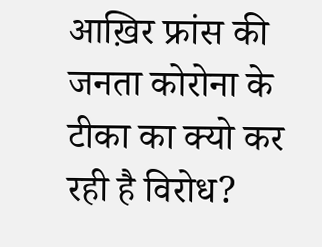आख़िर फ्रांस की जनता कोरोना के टीका का क्यो कर रही है विरोध?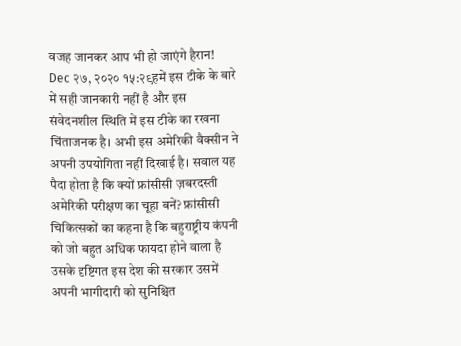वजह जानकर आप भी हो जाएंगे हैरान!
Dec २७, २०२० १५:२९हमें इस टीके के बारे में सही जानकारी नहीं है और इस संवेदनशील स्थिति में इस टीके का रखना चिंताजनक है। अभी इस अमेरिकी वैक्सीन ने अपनी उपयोगिता नहीं दिखाई है। सवाल यह पैदा होता है कि क्यों फ्रांसीसी ज़बरदस्ती अमेरिकी परीक्षण का चूहा बनें? फ्रांसीसी चिकित्सकों का कहना है कि बहुराष्ट्रीय कंपनी को जो बहुत अधिक फायदा होने वाला है उसके दृष्टिगत इस देश की सरकार उसमें अपनी भागीदारी को सुनिश्चित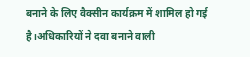बनाने के लिए वैक्सीन कार्यक्रम में शामिल हो गई है।अधिकारियों ने दवा बनाने वाली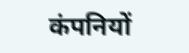कंपनियों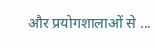और प्रयोगशालाओं से ...